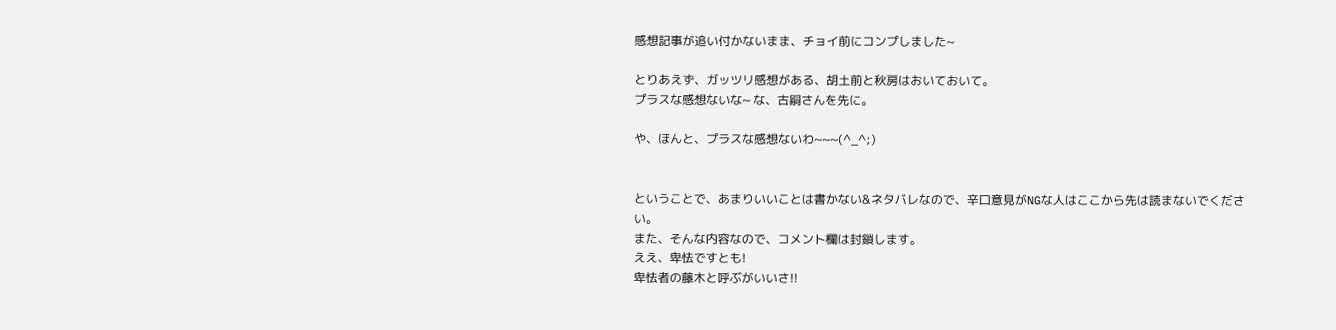感想記事が追い付かないまま、チョイ前にコンプしました~

とりあえず、ガッツリ感想がある、胡土前と秋房はおいておいて。
プラスな感想ないな~ な、古嗣さんを先に。

や、ほんと、プラスな感想ないわ~~~(^_^;)


ということで、あまりいいことは書かない&ネタバレなので、辛口意見がNGな人はここから先は読まないでください。
また、そんな内容なので、コメント欄は封鎖します。
ええ、卑怯ですとも!
卑怯者の藤木と呼ぶがいいさ!!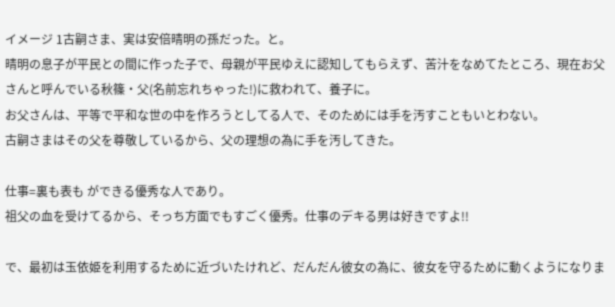イメージ 1古嗣さま、実は安倍晴明の孫だった。と。
晴明の息子が平民との間に作った子で、母親が平民ゆえに認知してもらえず、苦汁をなめてたところ、現在お父さんと呼んでいる秋篠・父(名前忘れちゃった!)に救われて、養子に。
お父さんは、平等で平和な世の中を作ろうとしてる人で、そのためには手を汚すこともいとわない。
古嗣さまはその父を尊敬しているから、父の理想の為に手を汚してきた。

仕事=裏も表も ができる優秀な人であり。
祖父の血を受けてるから、そっち方面でもすごく優秀。仕事のデキる男は好きですよ!!

で、最初は玉依姫を利用するために近づいたけれど、だんだん彼女の為に、彼女を守るために動くようになりま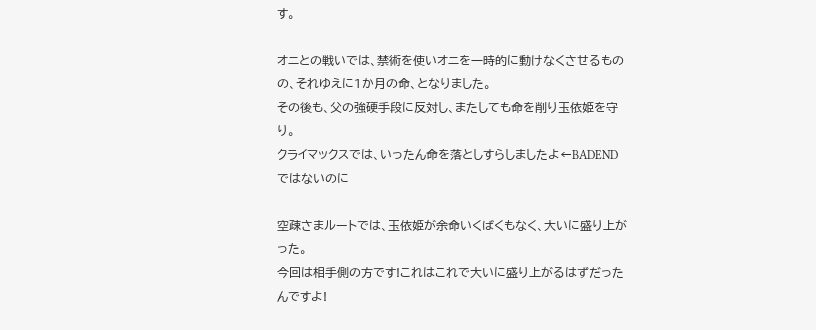す。

オニとの戦いでは、禁術を使いオニを一時的に動けなくさせるものの、それゆえに1か月の命、となりました。
その後も、父の強硬手段に反対し、またしても命を削り玉依姫を守り。
クライマックスでは、いったん命を落としすらしましたよ←BADENDではないのに

空疎さまルートでは、玉依姫が余命いくばくもなく、大いに盛り上がった。
今回は相手側の方です!これはこれで大いに盛り上がるはずだったんですよ!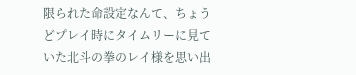限られた命設定なんて、ちょうどプレイ時にタイムリーに見ていた北斗の拳のレイ様を思い出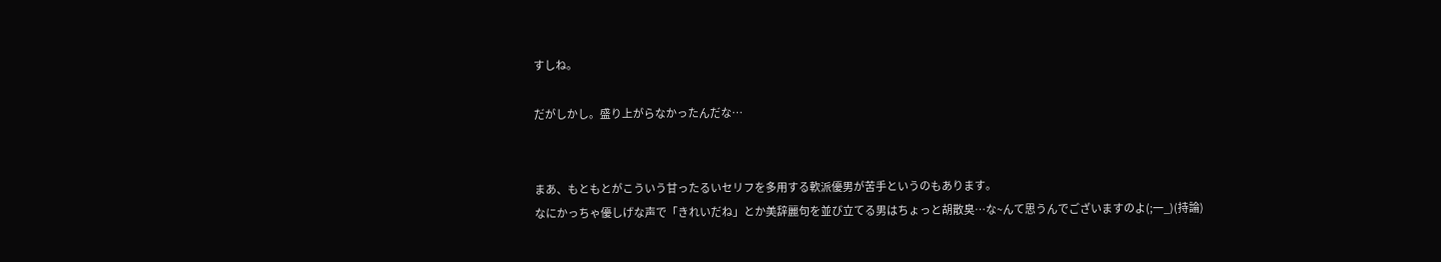すしね。

だがしかし。盛り上がらなかったんだな…


まあ、もともとがこういう甘ったるいセリフを多用する軟派優男が苦手というのもあります。
なにかっちゃ優しげな声で「きれいだね」とか美辞麗句を並び立てる男はちょっと胡散臭…な~んて思うんでございますのよ(;一_)(持論)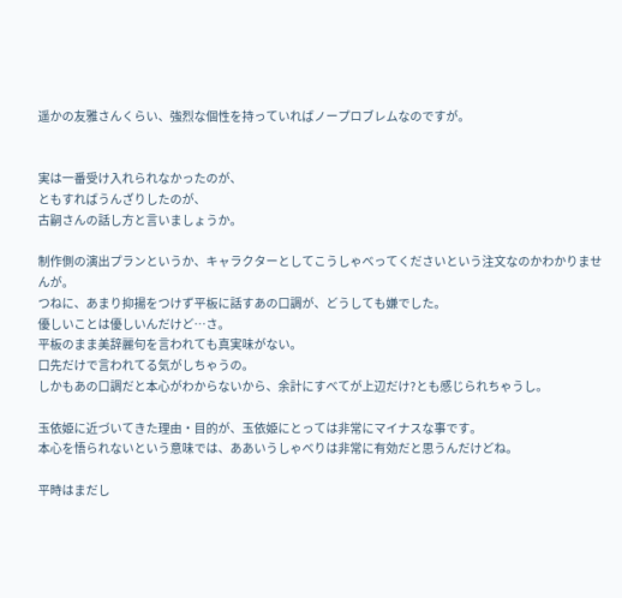遥かの友雅さんくらい、強烈な個性を持っていればノープロブレムなのですが。


実は一番受け入れられなかったのが、
ともすればうんざりしたのが、
古嗣さんの話し方と言いましょうか。

制作側の演出プランというか、キャラクターとしてこうしゃべってくださいという注文なのかわかりませんが。
つねに、あまり抑揚をつけず平板に話すあの口調が、どうしても嫌でした。
優しいことは優しいんだけど…さ。
平板のまま美辞麗句を言われても真実味がない。
口先だけで言われてる気がしちゃうの。
しかもあの口調だと本心がわからないから、余計にすべてが上辺だけ?とも感じられちゃうし。

玉依姫に近づいてきた理由・目的が、玉依姫にとっては非常にマイナスな事です。
本心を悟られないという意味では、ああいうしゃべりは非常に有効だと思うんだけどね。

平時はまだし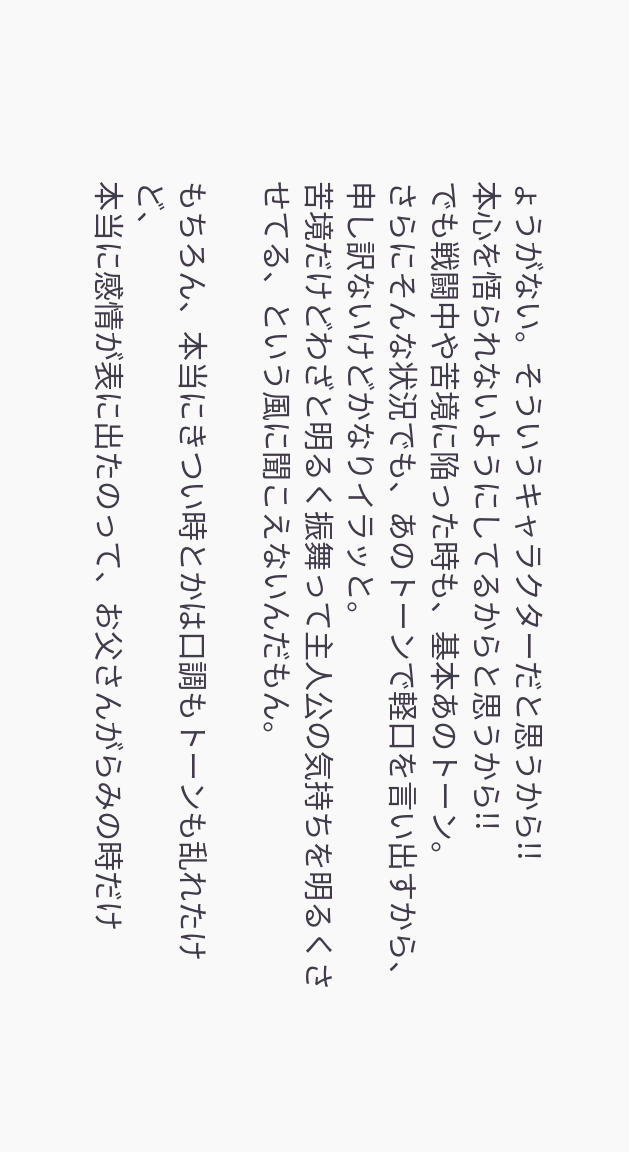ょうがない。そういうキャラクターだと思うから!!
本心を悟られないようにしてるからと思うから!!
でも戦闘中や苦境に陥った時も、基本あのトーン。
さらにそんな状況でも、あのトーンで軽口を言い出すから、申し訳ないけどかなりイラッと。
苦境だけどわざと明るく振舞って主人公の気持ちを明るくさせてる、という風に聞こえないんだもん。

もちろん、本当にきつい時とかは口調もトーンも乱れたけど、
本当に感情が表に出たのって、お父さんがらみの時だけ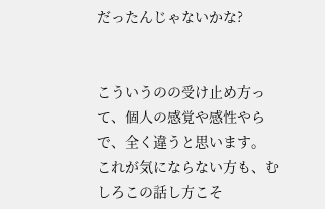だったんじゃないかな?


こういうのの受け止め方って、個人の感覚や感性やらで、全く違うと思います。
これが気にならない方も、むしろこの話し方こそ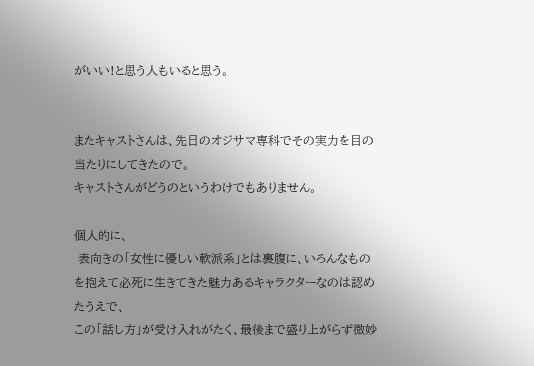がいい!と思う人もいると思う。


またキャストさんは、先日のオジサマ専科でその実力を目の当たりにしてきたので。
キャストさんがどうのというわけでもありません。

個人的に、
 表向きの「女性に優しい軟派系」とは裏腹に、いろんなものを抱えて必死に生きてきた魅力あるキャラクターなのは認めたうえで、
この「話し方」が受け入れがたく、最後まで盛り上がらず微妙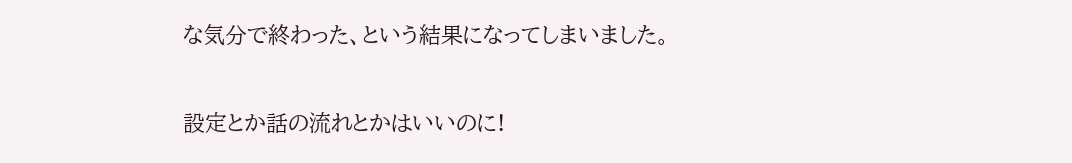な気分で終わった、という結果になってしまいました。

設定とか話の流れとかはいいのに!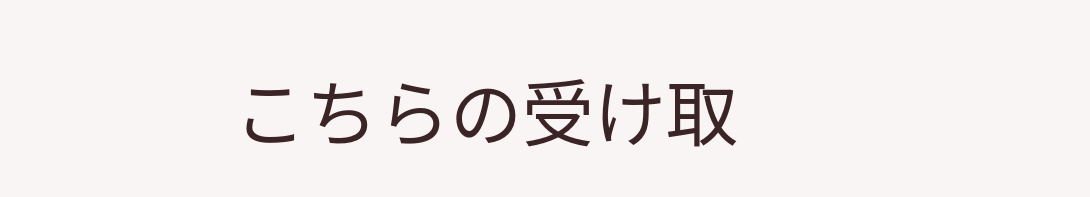こちらの受け取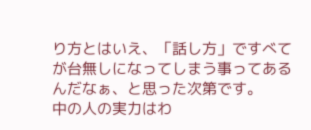り方とはいえ、「話し方」ですべてが台無しになってしまう事ってあるんだなぁ、と思った次第です。
中の人の実力はわ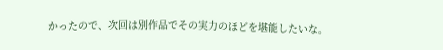かったので、次回は別作品でその実力のほどを堪能したいな。